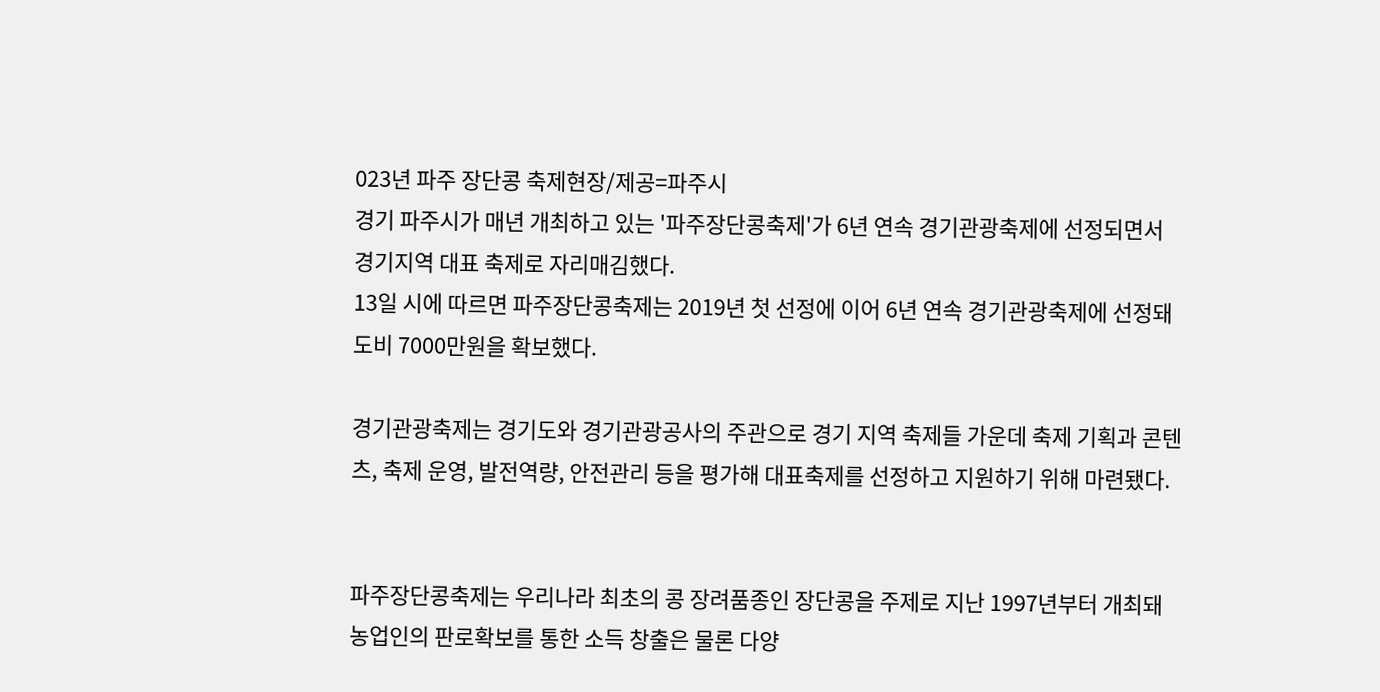023년 파주 장단콩 축제현장/제공=파주시
경기 파주시가 매년 개최하고 있는 '파주장단콩축제'가 6년 연속 경기관광축제에 선정되면서 경기지역 대표 축제로 자리매김했다.
13일 시에 따르면 파주장단콩축제는 2019년 첫 선정에 이어 6년 연속 경기관광축제에 선정돼 도비 7000만원을 확보했다.

경기관광축제는 경기도와 경기관광공사의 주관으로 경기 지역 축제들 가운데 축제 기획과 콘텐츠, 축제 운영, 발전역량, 안전관리 등을 평가해 대표축제를 선정하고 지원하기 위해 마련됐다.


파주장단콩축제는 우리나라 최초의 콩 장려품종인 장단콩을 주제로 지난 1997년부터 개최돼 농업인의 판로확보를 통한 소득 창출은 물론 다양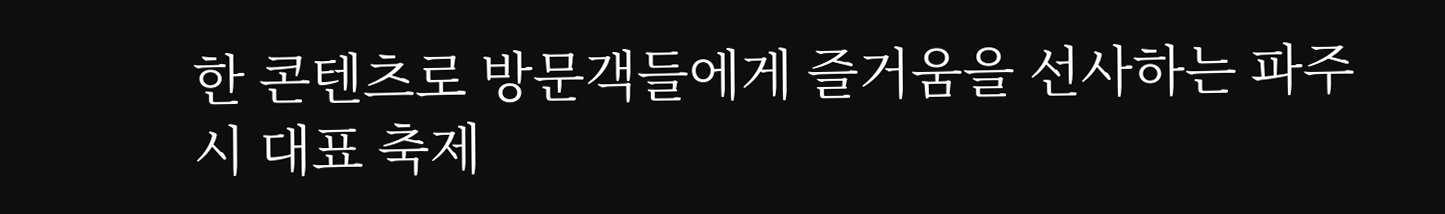한 콘텐츠로 방문객들에게 즐거움을 선사하는 파주시 대표 축제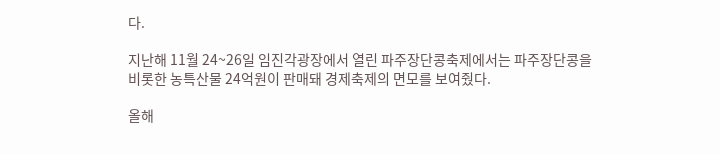다.

지난해 11월 24~26일 임진각광장에서 열린 파주장단콩축제에서는 파주장단콩을 비롯한 농특산물 24억원이 판매돼 경제축제의 면모를 보여줬다.

올해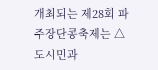개최되는 제28회 파주장단콩축제는 △도시민과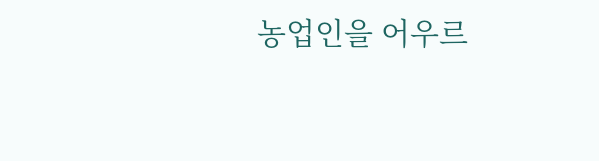농업인을 어우르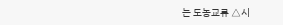는 도농교류 △시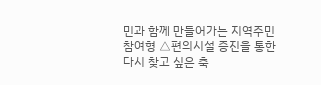민과 함께 만들어가는 지역주민 참여형 △편의시설 증진을 통한 다시 찾고 싶은 축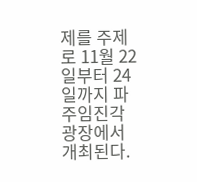제를 주제로 11월 22일부터 24일까지 파주임진각광장에서 개최된다.